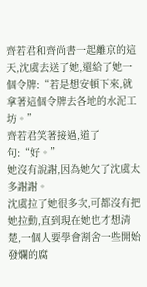齊若君和齊尚書一起離京的這天,沈虞去送了她,還給了她一個令牌:“若是想安頓下來,就拿著這個令牌去各地的水泥工坊。”
齊若君笑著接過,道了句:“好。”
她沒有說謝,因為她欠了沈虞太多謝謝。
沈虞拉了她很多次,可都沒有把她拉動,直到現在她也才想清楚,一個人要學會割舍一些開始發爛的腐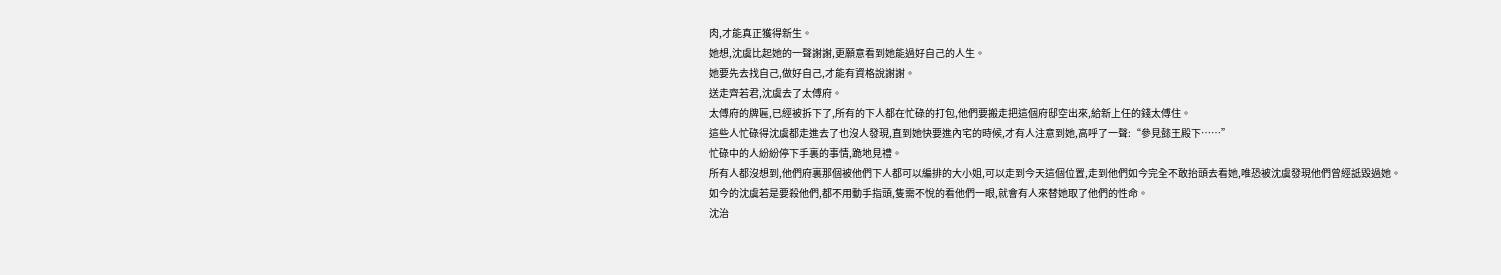肉,才能真正獲得新生。
她想,沈虞比起她的一聲謝謝,更願意看到她能過好自己的人生。
她要先去找自己,做好自己,才能有資格說謝謝。
送走齊若君,沈虞去了太傅府。
太傅府的牌匾,已經被拆下了,所有的下人都在忙碌的打包,他們要搬走把這個府邸空出來,給新上任的錢太傅住。
這些人忙碌得沈虞都走進去了也沒人發現,直到她快要進內宅的時候,才有人注意到她,高呼了一聲:“參見懿王殿下……”
忙碌中的人紛紛停下手裏的事情,跪地見禮。
所有人都沒想到,他們府裏那個被他們下人都可以編排的大小姐,可以走到今天這個位置,走到他們如今完全不敢抬頭去看她,唯恐被沈虞發現他們曾經詆毀過她。
如今的沈虞若是要殺他們,都不用動手指頭,隻需不悅的看他們一眼,就會有人來替她取了他們的性命。
沈治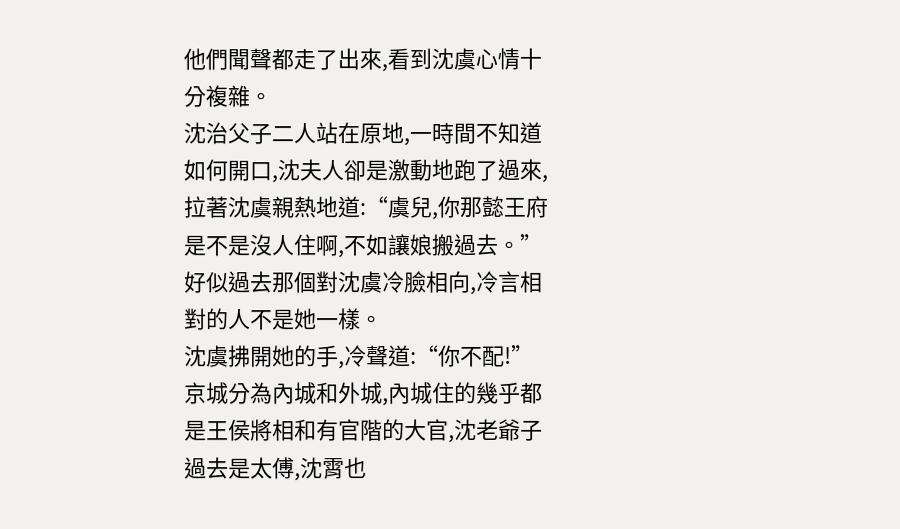他們聞聲都走了出來,看到沈虞心情十分複雜。
沈治父子二人站在原地,一時間不知道如何開口,沈夫人卻是激動地跑了過來,拉著沈虞親熱地道:“虞兒,你那懿王府是不是沒人住啊,不如讓娘搬過去。”
好似過去那個對沈虞冷臉相向,冷言相對的人不是她一樣。
沈虞拂開她的手,冷聲道:“你不配!”
京城分為內城和外城,內城住的幾乎都是王侯將相和有官階的大官,沈老爺子過去是太傅,沈霄也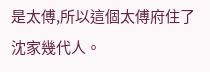是太傅,所以這個太傅府住了沈家幾代人。